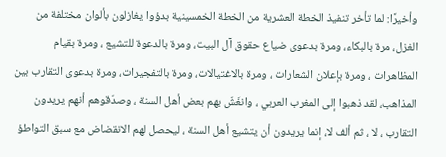وأخيرًا: لما تأخر تنفيذ الخطة العشرية من الخطة الخمسينية بدؤوا يغازلون بألوان مختلفة من الغزل، مرة بالبكاء، ومرة بدعوى ضياع حقوق آل البيت، ومرة بالدعوة للتشيع ، ومرة بقيام المظاهرات ، ومرة بإعلان الشعارات ، ومرة بالاغتيالات، ومرة بالتفجيرات، ومرة بدعوى التقارب بين المذاهب، لقد ذهبوا إلى المغرب العربي ، وانغَشّ بهم بعض أهل السنة ، وصدّقوهم أنهم يريدون التقارب ، لا ، ثم ألف لا، إنما يريدون أن يتشيع أهل السنة ، ليحصل لهم الانقضاض مع سبق التواطؤ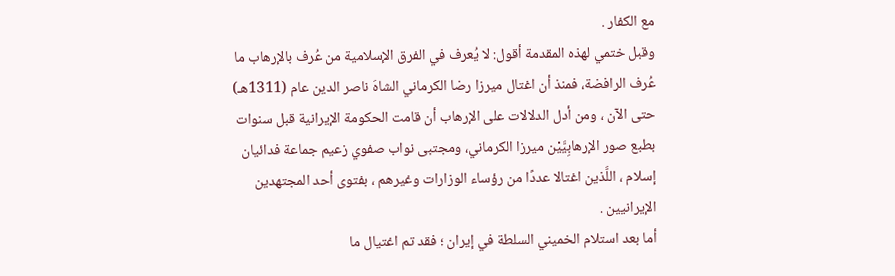مع الكفار .
وقبل ختمي لهذه المقدمة أقول: لا يُعرف في الفرق الإسلامية من عُرف بالإرهاب ما عُرف الرافضة، فمنذ أن اغتال ميرزا رضا الكرماني الشاهَ ناصر الدين عام (1311هـ) حتى الآن ، ومن أدل الدلالات على الإرهاب أن قامت الحكومة الإيرانية قبل سنوات بطبع صور الإرهابِيَّيْن ميرزا الكرماني، ومجتبى نواب صفوي زعيم جماعة فدائيان إسلام ، اللَّذين اغتالا عددًا من رؤساء الوزارات وغيرهم ، بفتوى أحد المجتهدين الإيرانيين .
أما بعد استلام الخميني السلطة في إيران ؛ فقد تم اغتيال ما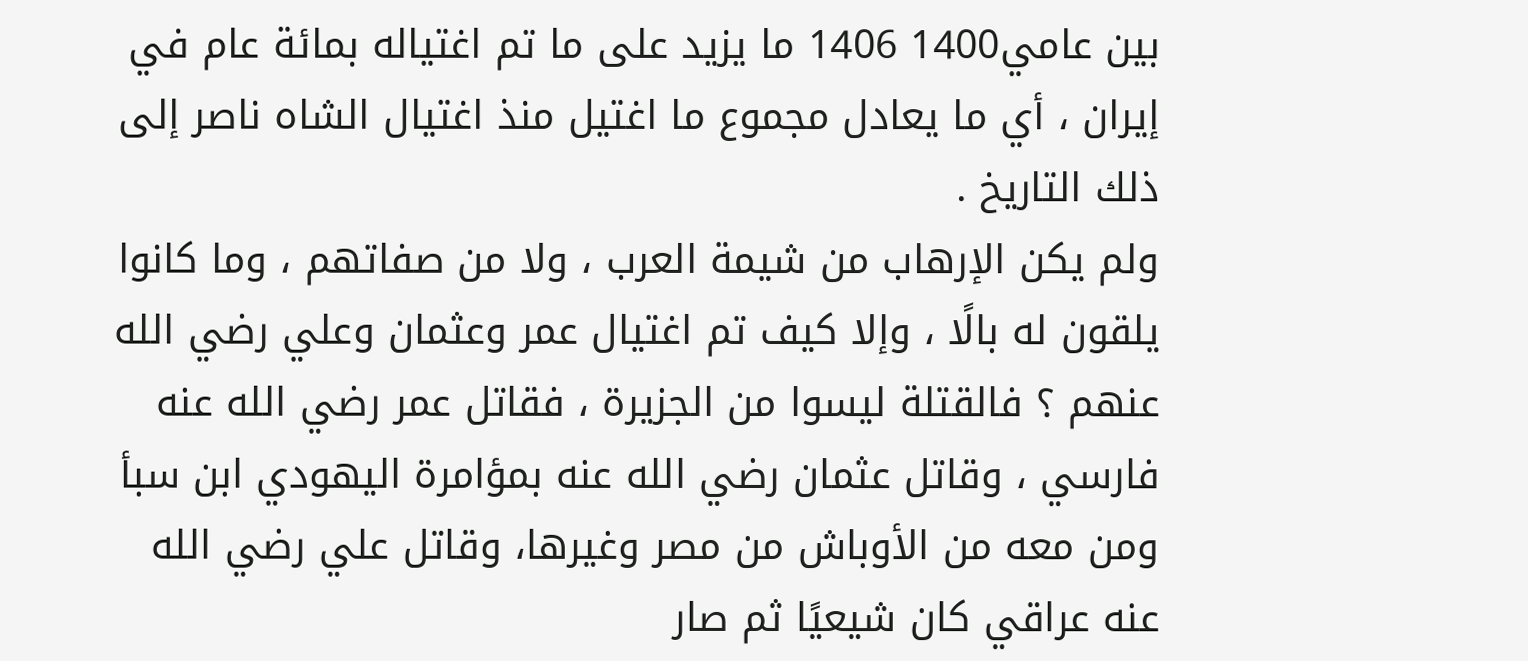بين عامي1400 1406 ما يزيد على ما تم اغتياله بمائة عام في إيران ، أي ما يعادل مجموع ما اغتيل منذ اغتيال الشاه ناصر إلى ذلك التاريخ .
ولم يكن الإرهاب من شيمة العرب ، ولا من صفاتهم ، وما كانوا يلقون له بالًا ، وإلا كيف تم اغتيال عمر وعثمان وعلي رضي الله عنهم ؟ فالقتلة ليسوا من الجزيرة ، فقاتل عمر رضي الله عنه فارسي ، وقاتل عثمان رضي الله عنه بمؤامرة اليهودي ابن سبأ ومن معه من الأوباش من مصر وغيرها، وقاتل علي رضي الله عنه عراقي كان شيعيًا ثم صار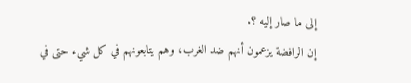إلى ما صار إليه ؟.
إن الرافضة يزعمون أنهم ضد الغرب، وهم يتابعونهم في كل شيء حتى في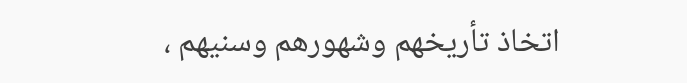اتخاذ تأريخهم وشهورهم وسنيهم ،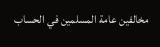مخالفين عامة المسلمين في الحساب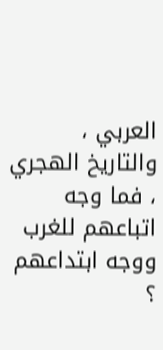العربي ، والتاريخ الهجري ، فما وجه اتباعهم للغرب ووجه ابتداعهم ؟